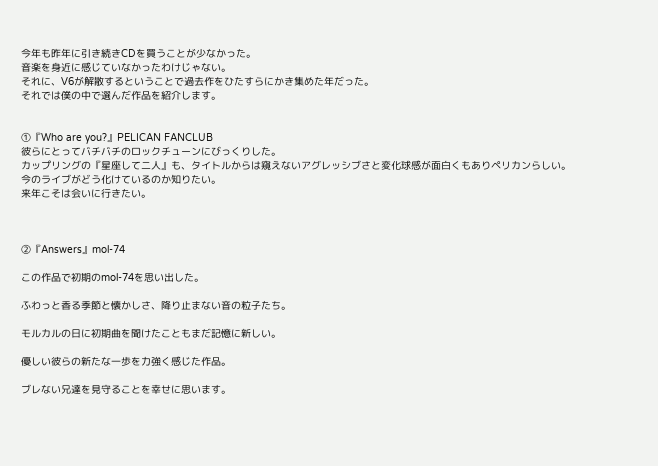今年も昨年に引き続きCDを買うことが少なかった。
音楽を身近に感じていなかったわけじゃない。
それに、V6が解散するということで過去作をひたすらにかき集めた年だった。
それでは僕の中で選んだ作品を紹介します。


①『Who are you?』PELICAN FANCLUB
彼らにとってバチバチのロックチューンにびっくりした。
カップリングの『星座して二人』も、タイトルからは窺えないアグレッシブさと変化球感が面白くもありペリカンらしい。
今のライブがどう化けているのか知りたい。
来年こそは会いに行きたい。



②『Answers』mol-74

この作品で初期のmol-74を思い出した。

ふわっと香る季節と懐かしさ、降り止まない音の粒子たち。

モルカルの日に初期曲を聞けたこともまだ記憶に新しい。

優しい彼らの新たな一歩を力強く感じた作品。

ブレない兄達を見守ることを幸せに思います。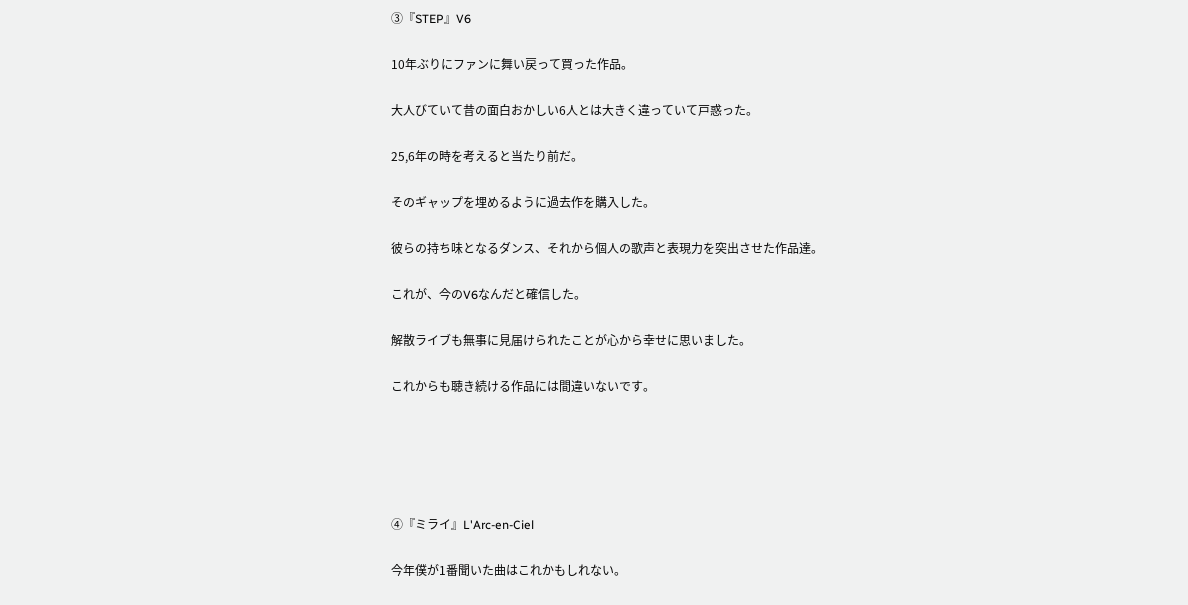③『STEP』V6

10年ぶりにファンに舞い戻って買った作品。

大人びていて昔の面白おかしい6人とは大きく違っていて戸惑った。

25,6年の時を考えると当たり前だ。

そのギャップを埋めるように過去作を購入した。

彼らの持ち味となるダンス、それから個人の歌声と表現力を突出させた作品達。

これが、今のV6なんだと確信した。

解散ライブも無事に見届けられたことが心から幸せに思いました。

これからも聴き続ける作品には間違いないです。





④『ミライ』L'Arc-en-Ciel

今年僕が1番聞いた曲はこれかもしれない。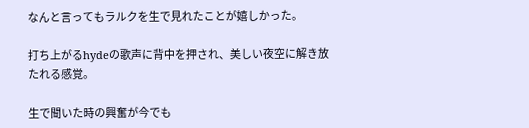なんと言ってもラルクを生で見れたことが嬉しかった。

打ち上がるhydeの歌声に背中を押され、美しい夜空に解き放たれる感覚。

生で聞いた時の興奮が今でも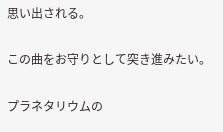思い出される。

この曲をお守りとして突き進みたい。

プラネタリウムの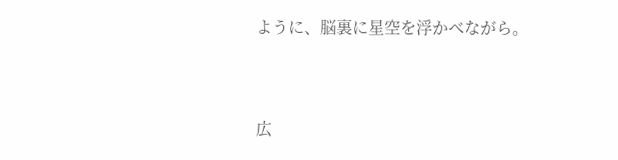ように、脳裏に星空を浮かべながら。




広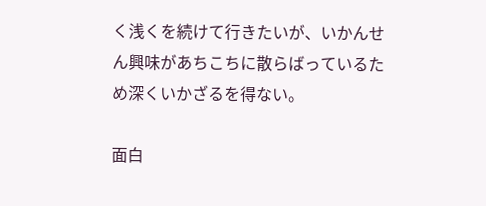く浅くを続けて行きたいが、いかんせん興味があちこちに散らばっているため深くいかざるを得ない。

面白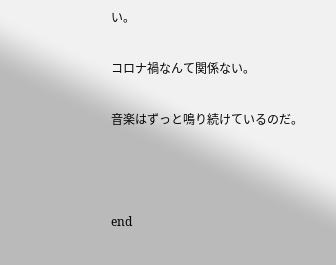い。

コロナ禍なんて関係ない。

音楽はずっと鳴り続けているのだ。



end